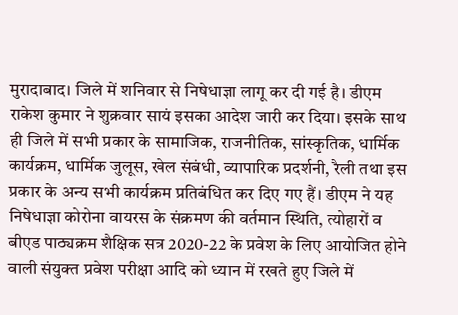मुरादाबाद। जिले में शनिवार से निषेधाज्ञा लागू कर दी गई है। डीएम राकेश कुमार ने शुक्रवार सायं इसका आदेश जारी कर दिया। इसके साथ ही जिले में सभी प्रकार के सामाजिक, राजनीतिक, सांस्कृतिक, धार्मिक कार्यक्रम, धार्मिक जुलूस, खेल संबंधी, व्यापारिक प्रदर्शनी, रैली तथा इस प्रकार के अन्य सभी कार्यक्रम प्रतिबंधित कर दिए गए हैं। डीएम ने यह निषेधाज्ञा कोरोना वायरस के संक्रमण की वर्तमान स्थिति, त्योहारों व बीएड पाठ्यक्रम शैक्षिक सत्र 2020-22 के प्रवेश के लिए आयोजित होने वाली संयुक्त प्रवेश परीक्षा आदि को ध्यान में रखते हुए जिले में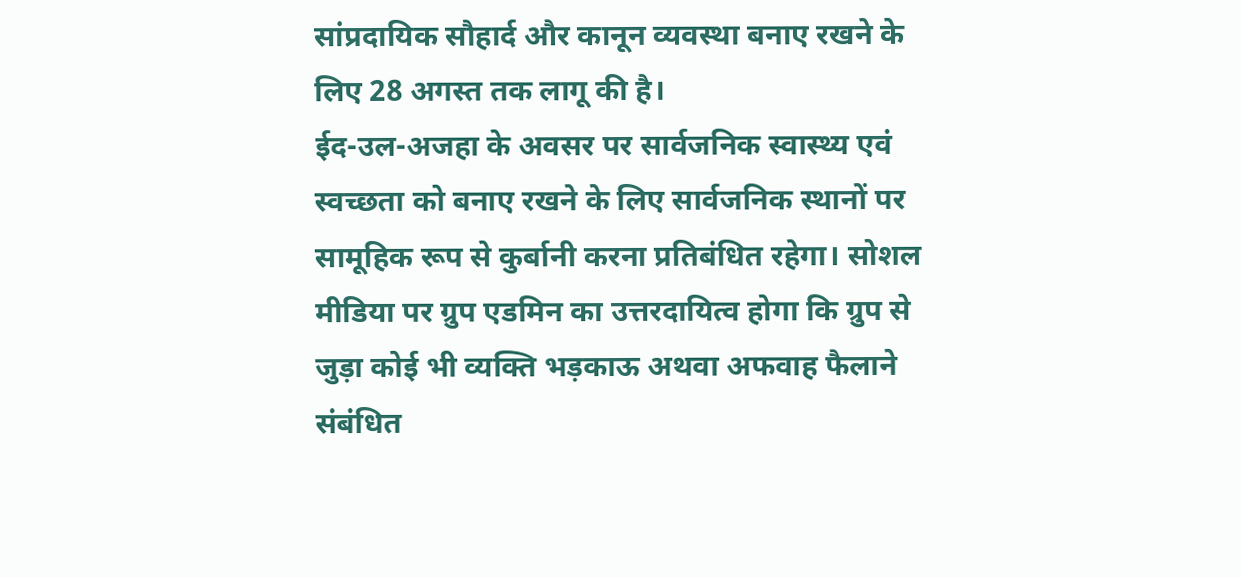सांप्रदायिक सौहार्द और कानून व्यवस्था बनाए रखने के लिए 28 अगस्त तक लागू की है।
ईद-उल-अजहा के अवसर पर सार्वजनिक स्वास्थ्य एवं स्वच्छता को बनाए रखने के लिए सार्वजनिक स्थानों पर सामूहिक रूप से कुर्बानी करना प्रतिबंधित रहेगा। सोशल मीडिया पर ग्रुप एडमिन का उत्तरदायित्व होगा कि ग्रुप से जुड़ा कोई भी व्यक्ति भड़काऊ अथवा अफवाह फैलाने संबंधित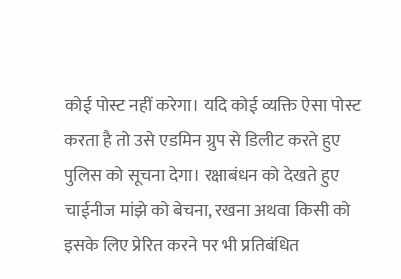कोई पोस्ट नहीं करेगा। यदि कोई व्यक्ति ऐसा पोस्ट करता है तो उसे एडमिन ग्रुप से डिलीट करते हुए पुलिस को सूचना देगा। रक्षाबंधन को देखते हुए चाईनीज मांझे को बेचना, रखना अथवा किसी को इसके लिए प्रेरित करने पर भी प्रतिबंधित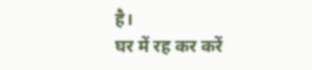है।
घर में रह कर करें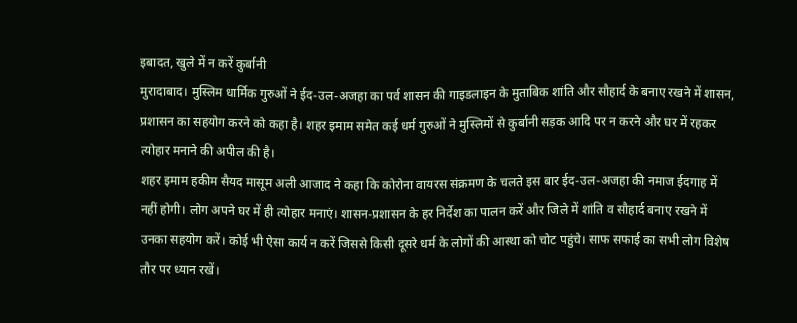इबादत, खुले में न करें कुर्बानी
मुरादाबाद। मुस्लिम धार्मिक गुरुओं ने ईद-उल-अजहा का पर्व शासन की गाइडलाइन के मुताबिक शांति और सौहार्द के बनाए रखने में शासन, प्रशासन का सहयोग करने को कहा है। शहर इमाम समेत कई धर्म गुरुओं ने मुस्लिमों से कुर्बानी सड़क आदि पर न करने और घर में रहकर त्योहार मनाने की अपील की है।
शहर इमाम हकीम सैयद मासूम अली आजाद ने कहा कि कोरोना वायरस संक्रमण के चलते इस बार ईद-उल-अजहा की नमाज ईदगाह में नहीं होगी। लोग अपने घर में ही त्योहार मनाएं। शासन-प्रशासन के हर निर्देश का पालन करें और जिले में शांति व सौहार्द बनाए रखने में उनका सहयोग करें। कोई भी ऐसा कार्य न करें जिससे किसी दूसरे धर्म के लोगों की आस्था को चोट पहुंचे। साफ सफाई का सभी लोग विशेष तौर पर ध्यान रखें।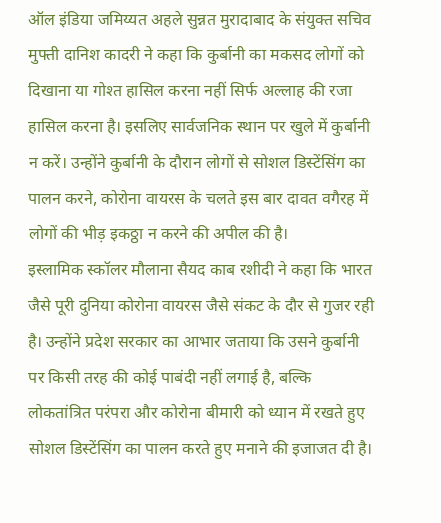ऑल इंडिया जमिय्यत अहले सुन्नत मुरादाबाद के संयुक्त सचिव मुफ्ती दानिश कादरी ने कहा कि कुर्बानी का मकसद लोगों को दिखाना या गोश्त हासिल करना नहीं सिर्फ अल्लाह की रजा हासिल करना है। इसलिए सार्वजनिक स्थान पर खुले में कुर्बानी न करें। उन्होंने कुर्बानी के दौरान लोगों से सोशल डिस्टेंसिंग का पालन करने, कोरोना वायरस के चलते इस बार दावत वगैरह में लोगों की भीड़ इकठ्ठा न करने की अपील की है।
इस्लामिक स्कॉलर मौलाना सैयद काब रशीदी ने कहा कि भारत जैसे पूरी दुनिया कोरोना वायरस जैसे संकट के दौर से गुजर रही है। उन्होंने प्रदेश सरकार का आभार जताया कि उसने कुर्बानी पर किसी तरह की कोई पाबंदी नहीं लगाई है, बल्कि लोकतांत्रित परंपरा और कोरोना बीमारी को ध्यान में रखते हुए सोशल डिस्टेंसिंग का पालन करते हुए मनाने की इजाजत दी है।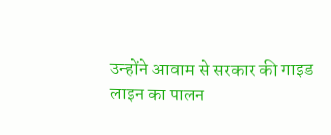उन्होंने आवाम से सरकार की गाइड लाइन का पालन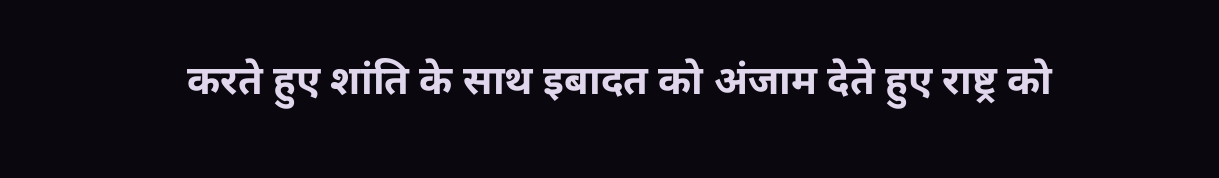करते हुए शांति के साथ इबादत को अंजाम देते हुए राष्ट्र को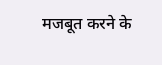मजबूत करने के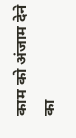काम को अंजाम देने का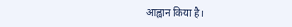आह्वान किया है।